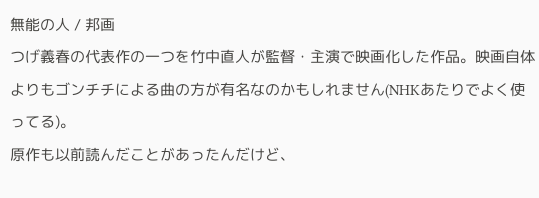無能の人 / 邦画
つげ義春の代表作の一つを竹中直人が監督・主演で映画化した作品。映画自体よりもゴンチチによる曲の方が有名なのかもしれません(NHKあたりでよく使ってる)。
原作も以前読んだことがあったんだけど、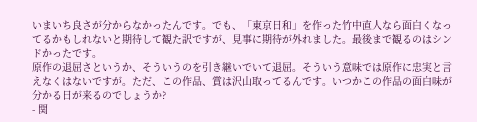いまいち良さが分からなかったんです。でも、「東京日和」を作った竹中直人なら面白くなってるかもしれないと期待して観た訳ですが、見事に期待が外れました。最後まで観るのはシンドかったです。
原作の退屈さというか、そういうのを引き継いでいて退屈。そういう意味では原作に忠実と言えなくはないですが。ただ、この作品、賞は沢山取ってるんです。いつかこの作品の面白味が分かる日が来るのでしょうか?
- 関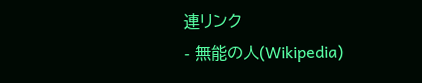連リンク
- 無能の人(Wikipedia)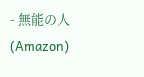- 無能の人(Amazon)